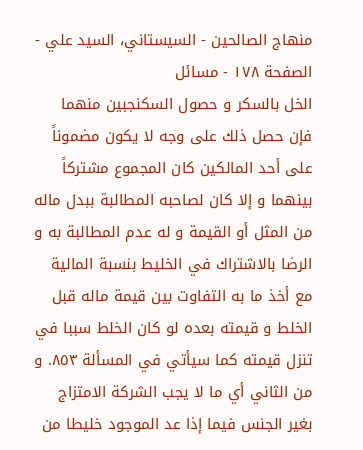منهاج الصالحين - السيستاني، السيد علي - الصفحة ١٧٨ - مسائل
الخل بالسكر و حصول السكنجبين منهما فإن حصل ذلك على وجه لا يكون مضموناً على أحد المالكين كان المجموع مشتركاً بينهما و إلا كان لصاحبه المطالبة ببدل ماله من المثل أو القيمة و له عدم المطالبة به و الرضا بالاشتراك في الخليط بنسبة المالية مع أخذ ما به التفاوت بين قيمة ماله قبل الخلط و قيمته بعده لو كان الخلط سببا في تنزل قيمته كما سيأتي في المسألة ٨٥٣. و من الثاني أي ما لا يجب الشركة الامتزاج بغير الجنس فيما إذا عد الموجود خليطا من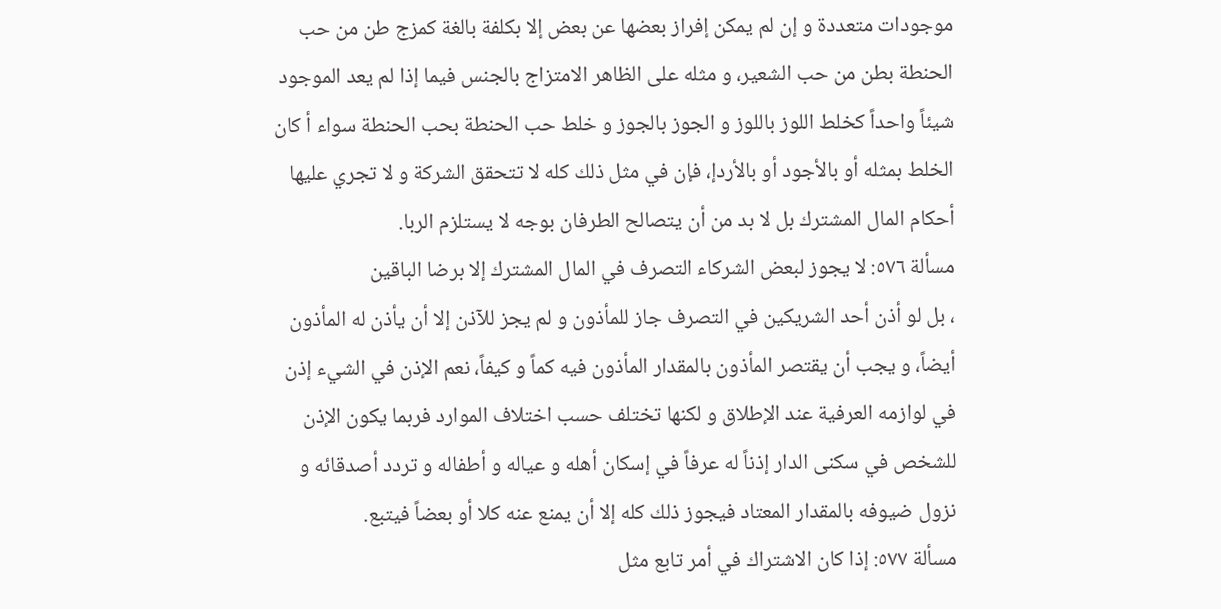موجودات متعددة و إن لم يمكن إفراز بعضها عن بعض إلا بكلفة بالغة كمزج طن من حب الحنطة بطن من حب الشعير، و مثله على الظاهر الامتزاج بالجنس فيما إذا لم يعد الموجود شيئاً واحداً كخلط اللوز باللوز و الجوز بالجوز و خلط حب الحنطة بحب الحنطة سواء أ كان الخلط بمثله أو بالأجود أو بالأردإ، فإن في مثل ذلك كله لا تتحقق الشركة و لا تجري عليها أحكام المال المشترك بل لا بد من أن يتصالح الطرفان بوجه لا يستلزم الربا.
مسألة ٥٧٦: لا يجوز لبعض الشركاء التصرف في المال المشترك إلا برضا الباقين
، بل لو أذن أحد الشريكين في التصرف جاز للمأذون و لم يجز للآذن إلا أن يأذن له المأذون أيضاً، و يجب أن يقتصر المأذون بالمقدار المأذون فيه كماً و كيفاً، نعم الإذن في الشيء إذن في لوازمه العرفية عند الإطلاق و لكنها تختلف حسب اختلاف الموارد فربما يكون الإذن للشخص في سكنى الدار إذناً له عرفاً في إسكان أهله و عياله و أطفاله و تردد أصدقائه و نزول ضيوفه بالمقدار المعتاد فيجوز ذلك كله إلا أن يمنع عنه كلا أو بعضاً فيتبع.
مسألة ٥٧٧: إذا كان الاشتراك في أمر تابع مثل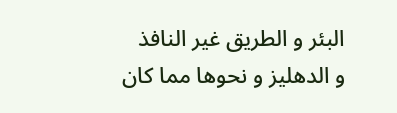البئر و الطريق غير النافذ
و الدهليز و نحوها مما كان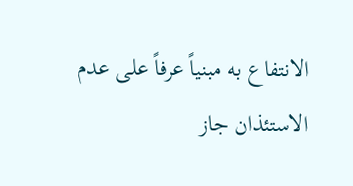الانتفاع به مبنياً عرفاً على عدم الاستئذان جاز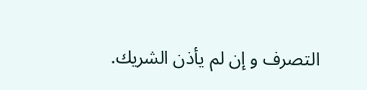التصرف و إن لم يأذن الشريك.